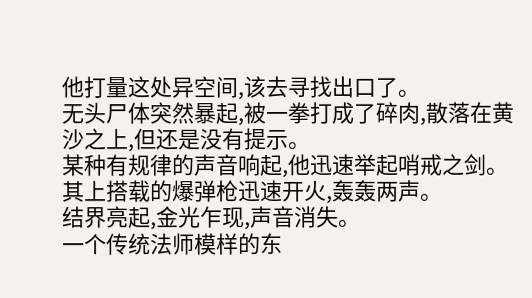他打量这处异空间,该去寻找出口了。
无头尸体突然暴起,被一拳打成了碎肉,散落在黄沙之上,但还是没有提示。
某种有规律的声音响起,他迅速举起哨戒之剑。
其上搭载的爆弹枪迅速开火,轰轰两声。
结界亮起,金光乍现,声音消失。
一个传统法师模样的东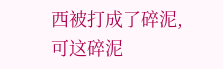西被打成了碎泥,可这碎泥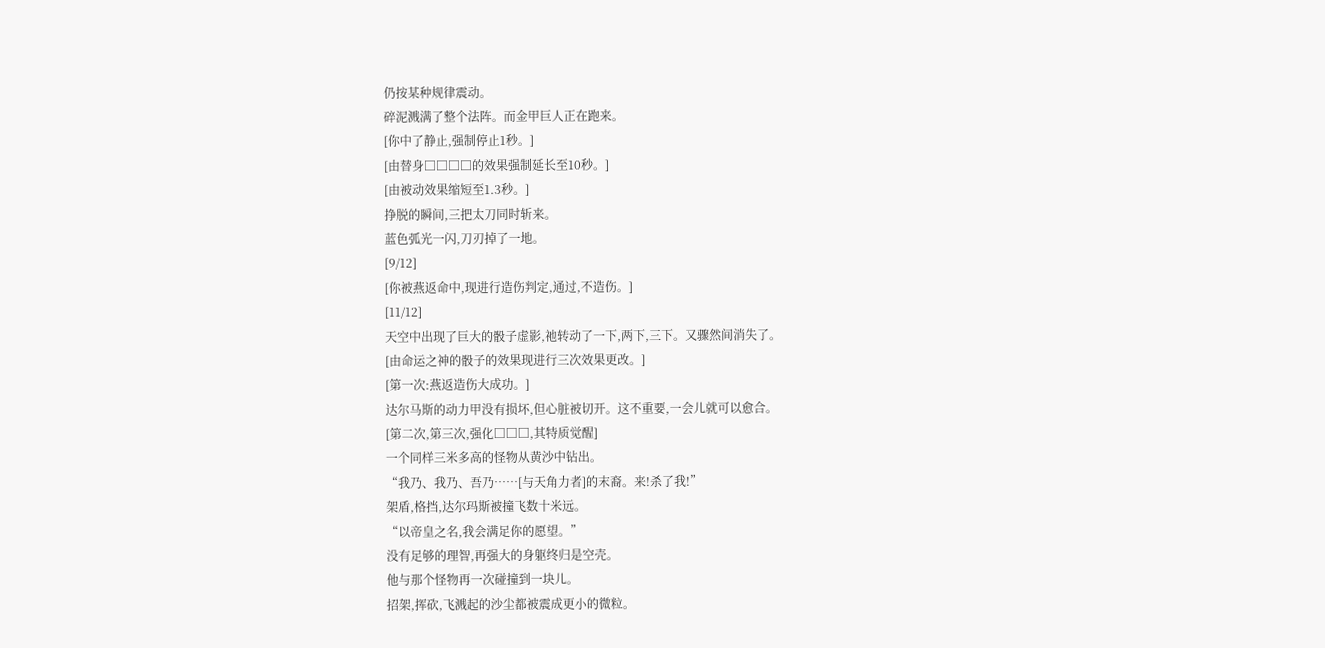仍按某种规律震动。
碎泥溅满了整个法阵。而金甲巨人正在跑来。
[你中了静止,强制停止1秒。]
[由替身□□□□的效果强制延长至10秒。]
[由被动效果缩短至1.3秒。]
挣脱的瞬间,三把太刀同时斩来。
蓝色弧光一闪,刀刃掉了一地。
[9/12]
[你被燕返命中,现进行造伤判定,通过,不造伤。]
[11/12]
天空中出现了巨大的骰子虚影,祂转动了一下,两下,三下。又骤然间消失了。
[由命运之神的骰子的效果现进行三次效果更改。]
[第一次:燕返造伤大成功。]
达尔马斯的动力甲没有损坏,但心脏被切开。这不重要,一会儿就可以愈合。
[第二次,第三次,强化□□□,其特质觉醒]
一个同样三米多高的怪物从黄沙中钻出。
“我乃、我乃、吾乃……[与天角力者]的末裔。来!杀了我!”
架盾,格挡,达尔玛斯被撞飞数十米远。
“以帝皇之名,我会满足你的愿望。”
没有足够的理智,再强大的身躯终归是空壳。
他与那个怪物再一次碰撞到一块儿。
招架,挥砍,飞溅起的沙尘都被震成更小的微粒。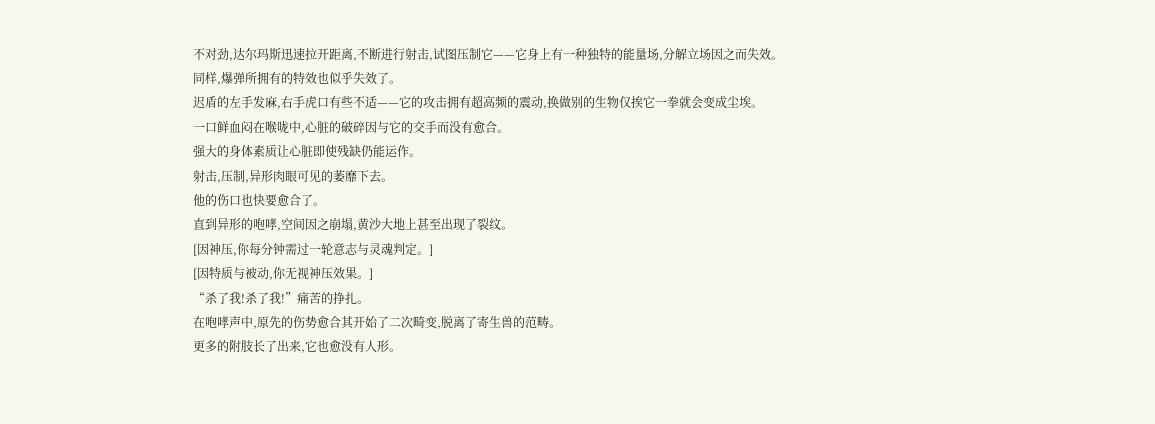不对劲,达尔玛斯迅速拉开距离,不断进行射击,试图压制它——它身上有一种独特的能量场,分解立场因之而失效。
同样,爆弹所拥有的特效也似乎失效了。
迟盾的左手发麻,右手虎口有些不适——它的攻击拥有超高频的震动,换做别的生物仅挨它一拳就会变成尘埃。
一口鲜血闷在喉咙中,心脏的破碎因与它的交手而没有愈合。
强大的身体素质让心脏即使残缺仍能运作。
射击,压制,异形肉眼可见的萎靡下去。
他的伤口也快要愈合了。
直到异形的咆哮,空间因之崩塌,黄沙大地上甚至出现了裂纹。
[因神压,你每分钟需过一轮意志与灵魂判定。]
[因特质与被动,你无视神压效果。]
“杀了我!杀了我!”痛苦的挣扎。
在咆哮声中,原先的伤势愈合其开始了二次畸变,脱离了寄生兽的范畴。
更多的附肢长了出来,它也愈没有人形。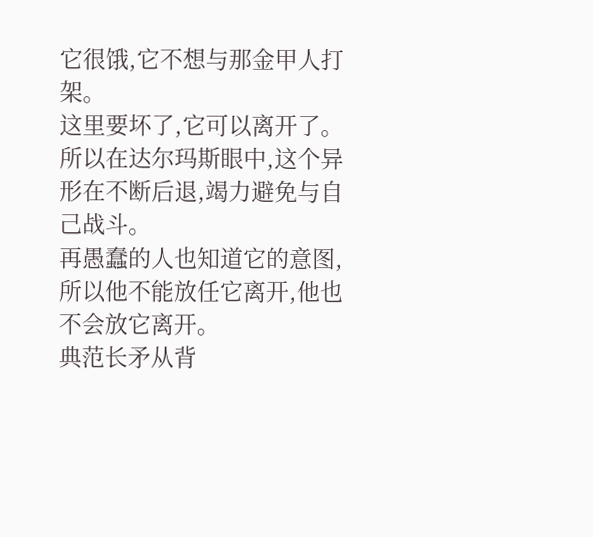它很饿,它不想与那金甲人打架。
这里要坏了,它可以离开了。
所以在达尔玛斯眼中,这个异形在不断后退,竭力避免与自己战斗。
再愚蠢的人也知道它的意图,所以他不能放任它离开,他也不会放它离开。
典范长矛从背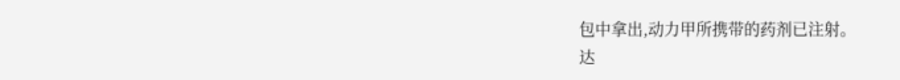包中拿出,动力甲所携带的药剂已注射。
达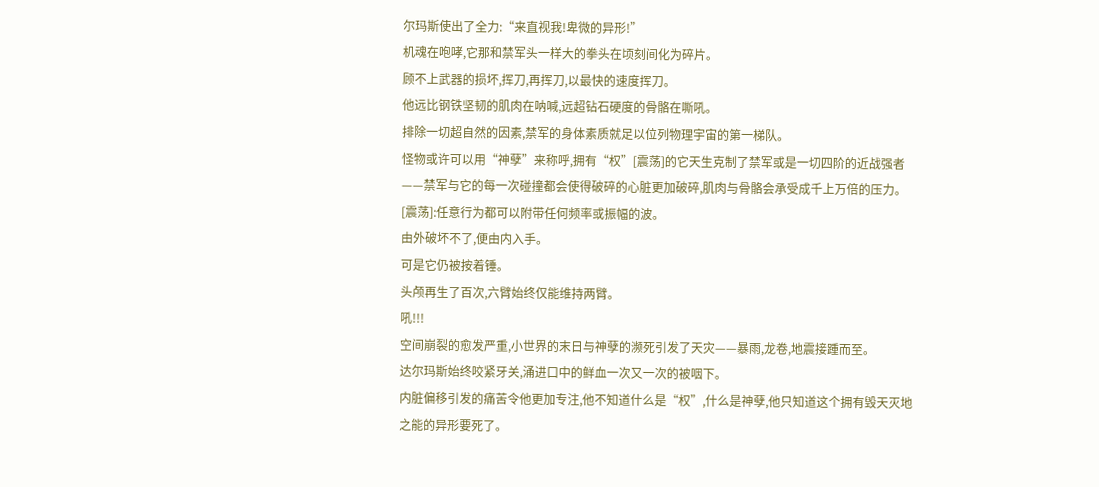尔玛斯使出了全力:“来直视我!卑微的异形!”
机魂在咆哮,它那和禁军头一样大的拳头在顷刻间化为碎片。
顾不上武器的损坏,挥刀,再挥刀,以最快的速度挥刀。
他远比钢铁坚韧的肌肉在呐喊,远超钻石硬度的骨骼在嘶吼。
排除一切超自然的因素,禁军的身体素质就足以位列物理宇宙的第一梯队。
怪物或许可以用“神孽”来称呼,拥有“权”[震荡]的它天生克制了禁军或是一切四阶的近战强者——禁军与它的每一次碰撞都会使得破碎的心脏更加破碎,肌肉与骨骼会承受成千上万倍的压力。
[震荡]:任意行为都可以附带任何频率或振幅的波。
由外破坏不了,便由内入手。
可是它仍被按着锤。
头颅再生了百次,六臂始终仅能维持两臂。
吼!!!
空间崩裂的愈发严重,小世界的末日与神孽的濒死引发了天灾——暴雨,龙卷,地震接踵而至。
达尔玛斯始终咬紧牙关,涌进口中的鲜血一次又一次的被咽下。
内脏偏移引发的痛苦令他更加专注,他不知道什么是“权”,什么是神孽,他只知道这个拥有毁天灭地之能的异形要死了。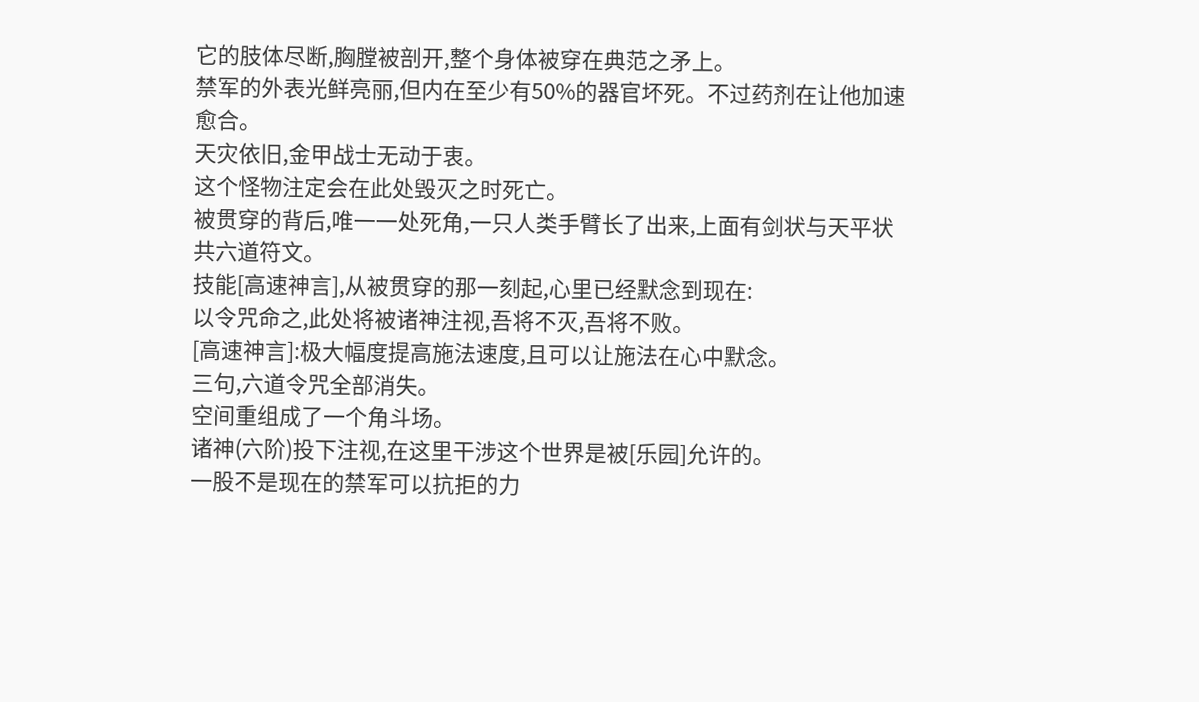它的肢体尽断,胸膛被剖开,整个身体被穿在典范之矛上。
禁军的外表光鲜亮丽,但内在至少有50%的器官坏死。不过药剂在让他加速愈合。
天灾依旧,金甲战士无动于衷。
这个怪物注定会在此处毁灭之时死亡。
被贯穿的背后,唯一一处死角,一只人类手臂长了出来,上面有剑状与天平状共六道符文。
技能[高速神言],从被贯穿的那一刻起,心里已经默念到现在:
以令咒命之,此处将被诸神注视,吾将不灭,吾将不败。
[高速神言]:极大幅度提高施法速度,且可以让施法在心中默念。
三句,六道令咒全部消失。
空间重组成了一个角斗场。
诸神(六阶)投下注视,在这里干涉这个世界是被[乐园]允许的。
一股不是现在的禁军可以抗拒的力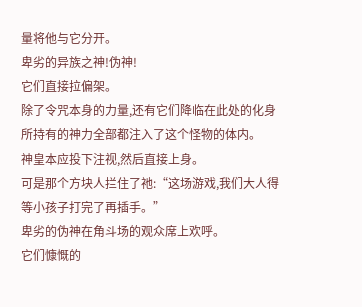量将他与它分开。
卑劣的异族之神!伪神!
它们直接拉偏架。
除了令咒本身的力量,还有它们降临在此处的化身所持有的神力全部都注入了这个怪物的体内。
神皇本应投下注视,然后直接上身。
可是那个方块人拦住了祂:“这场游戏,我们大人得等小孩子打完了再插手。”
卑劣的伪神在角斗场的观众席上欢呼。
它们慷慨的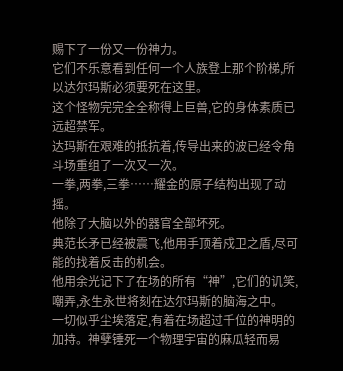赐下了一份又一份神力。
它们不乐意看到任何一个人族登上那个阶梯,所以达尔玛斯必须要死在这里。
这个怪物完完全全称得上巨兽,它的身体素质已远超禁军。
达玛斯在艰难的抵抗着,传导出来的波已经令角斗场重组了一次又一次。
一拳,两拳,三拳……耀金的原子结构出现了动摇。
他除了大脑以外的器官全部坏死。
典范长矛已经被震飞,他用手顶着戍卫之盾,尽可能的找着反击的机会。
他用余光记下了在场的所有“神”,它们的讥笑,嘲弄,永生永世将刻在达尔玛斯的脑海之中。
一切似乎尘埃落定,有着在场超过千位的神明的加持。神孽锤死一个物理宇宙的麻瓜轻而易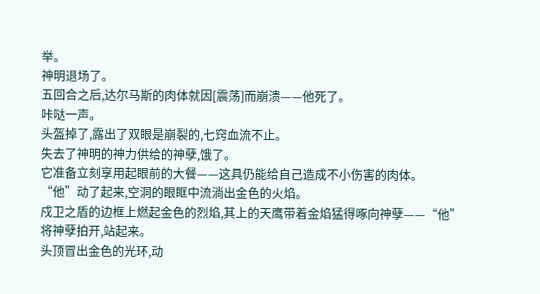举。
神明退场了。
五回合之后,达尔马斯的肉体就因[震荡]而崩溃——他死了。
咔哒一声。
头盔掉了,露出了双眼是崩裂的,七窍血流不止。
失去了神明的神力供给的神孽,饿了。
它准备立刻享用起眼前的大餐——这具仍能给自己造成不小伤害的肉体。
“他”动了起来,空洞的眼眶中流淌出金色的火焰。
戍卫之盾的边框上燃起金色的烈焰,其上的天鹰带着金焰猛得啄向神孽——“他”将神孽拍开,站起来。
头顶冒出金色的光环,动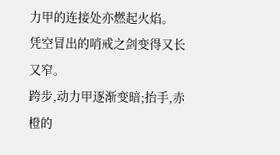力甲的连接处亦燃起火焰。
凭空冒出的哨戒之剑变得又长又窄。
跨步,动力甲逐渐变暗;抬手,赤橙的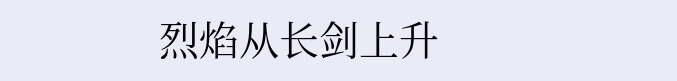烈焰从长剑上升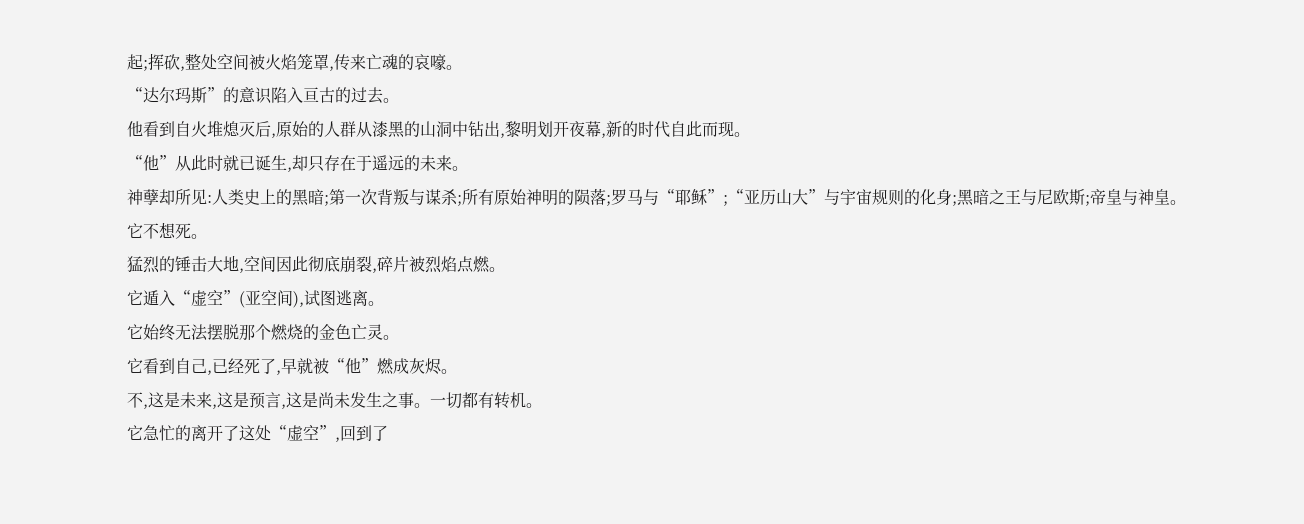起;挥砍,整处空间被火焰笼罩,传来亡魂的哀嚎。
“达尔玛斯”的意识陷入亘古的过去。
他看到自火堆熄灭后,原始的人群从漆黑的山洞中钻出,黎明划开夜幕,新的时代自此而现。
“他”从此时就已诞生,却只存在于遥远的未来。
神孽却所见:人类史上的黑暗;第一次背叛与谋杀;所有原始神明的陨落;罗马与“耶稣”;“亚历山大”与宇宙规则的化身;黑暗之王与尼欧斯;帝皇与神皇。
它不想死。
猛烈的锤击大地,空间因此彻底崩裂,碎片被烈焰点燃。
它遁入“虚空”(亚空间),试图逃离。
它始终无法摆脱那个燃烧的金色亡灵。
它看到自己,已经死了,早就被“他”燃成灰烬。
不,这是未来,这是预言,这是尚未发生之事。一切都有转机。
它急忙的离开了这处“虚空”,回到了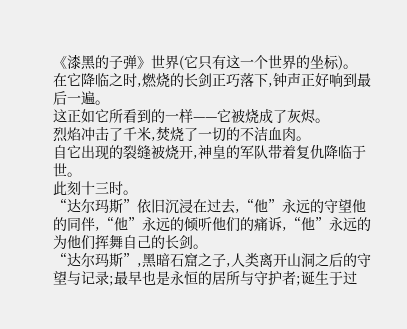《漆黑的子弹》世界(它只有这一个世界的坐标)。
在它降临之时,燃烧的长剑正巧落下,钟声正好响到最后一遍。
这正如它所看到的一样——它被烧成了灰烬。
烈焰冲击了千米,焚烧了一切的不洁血肉。
自它出现的裂缝被烧开,神皇的军队带着复仇降临于世。
此刻十三时。
“达尔玛斯”依旧沉浸在过去,“他”永远的守望他的同伴,“他”永远的倾听他们的痛诉,“他”永远的为他们挥舞自己的长剑。
“达尔玛斯”,黑暗石窟之子,人类离开山洞之后的守望与记录;最早也是永恒的居所与守护者;诞生于过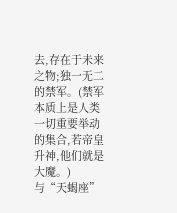去,存在于未来之物;独一无二的禁军。(禁军本质上是人类一切重要举动的集合,若帝皇升神,他们就是大魔。)
与“天蝎座”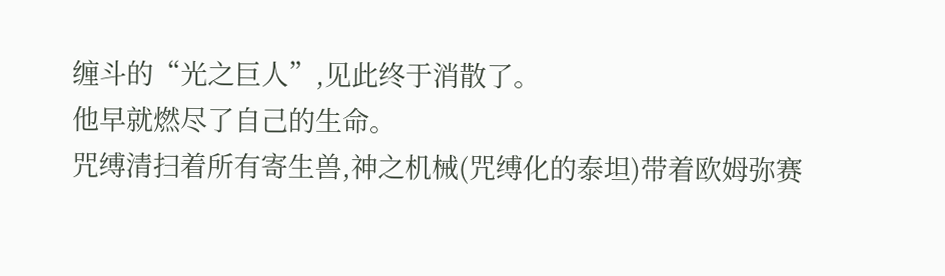缠斗的“光之巨人”,见此终于消散了。
他早就燃尽了自己的生命。
咒缚清扫着所有寄生兽,神之机械(咒缚化的泰坦)带着欧姆弥赛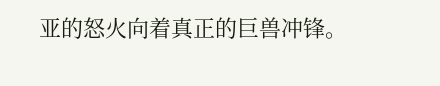亚的怒火向着真正的巨兽冲锋。